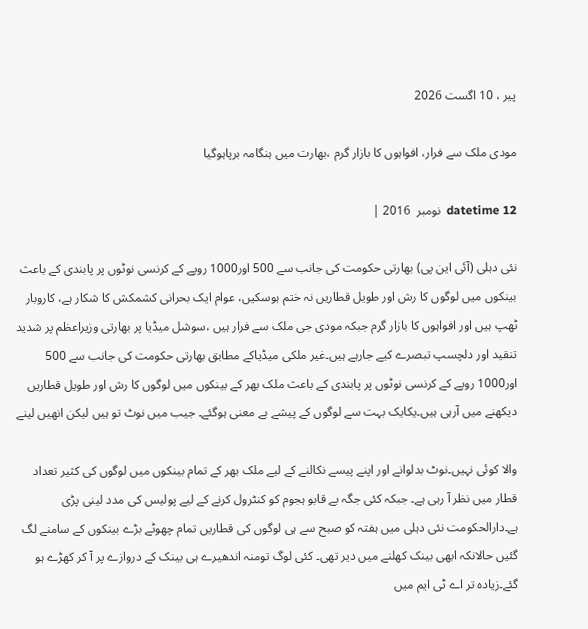پیر ، 10 اگست 2026

مودی ملک سے فرار، افواہوں کا بازار گرم ،بھارت میں ہنگامہ برپاہوگیا

datetime 12  نومبر  2016 |

نئی دہلی (آئی این پی) بھارتی حکومت کی جانب سے 500 اور1000 روپے کے کرنسی نوٹوں پر پابندی کے باعث بینکوں میں لوگوں کا رش اور طویل قطاریں نہ ختم ہوسکیں، عوام ایک بحرانی کشمکش کا شکار ہے، کاروبار ٹھپ ہیں اور افواہوں کا بازار گرم جبکہ مودی جی ملک سے فرار ہیں ،سوشل میڈیا پر بھارتی وزیراعظم پر شدید تنقید اور دلچسپ تبصرے کیے جارہے ہیں۔غیر ملکی میڈیاکے مطابق بھارتی حکومت کی جانب سے 500 اور1000 روپے کے کرنسی نوٹوں پر پابندی کے باعث ملک بھر کے بینکوں میں لوگوں کا رش اور طویل قطاریں دیکھنے میں آرہی ہیں۔یکایک بہت سے لوگوں کے پیشے بے معنی ہوگئے۔ جیب میں نوٹ تو ہیں لیکن انھیں لینے

والا کوئی نہیں۔نوٹ بدلوانے اور اپنے پیسے نکالنے کے لیے ملک بھر کے تمام بینکوں میں لوگوں کی کثیر تعداد قطار میں نظر آ رہی ہے۔ جبکہ کئی جگہ بے قابو ہجوم کو کنٹرول کرنے کے لیے پولیس کی مدد لینی پڑی ہے۔دارالحکومت نئی دہلی میں ہفتہ کو صبح سے ہی لوگوں کی قطاریں تمام چھوٹے بڑے بینکوں کے سامنے لگ گئیں حالانکہ ابھی بینک کھلنے میں دیر تھی۔ کئی لوگ تومنہ اندھیرے ہی بینک کے دروازے پر آ کر کھڑے ہو گئے۔زیادہ تر اے ٹی ایم میں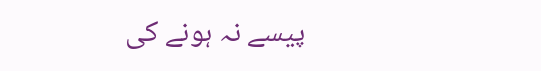پیسے نہ ہونے کی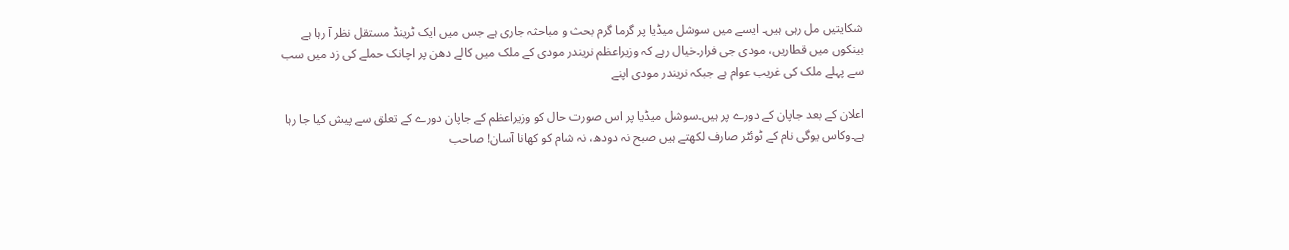شکایتیں مل رہی ہیں۔ ایسے میں سوشل میڈیا پر گرما گرم بحث و مباحثہ جاری ہے جس میں ایک ٹرینڈ مستقل نظر آ رہا ہے بینکوں میں قطاریں، مودی جی فرار۔خیال رہے کہ وزیراعظم نریندر مودی کے ملک میں کالے دھن پر اچانک حملے کی زد میں سب سے پہلے ملک کی غریب عوام ہے جبکہ نریندر مودی اپنے

اعلان کے بعد جاپان کے دورے پر ہیں۔سوشل میڈیا پر اس صورت حال کو وزیراعظم کے جاپان دورے کے تعلق سے پیش کیا جا رہا ہے۔وکاس یوگی نام کے ٹوئٹر صارف لکھتے ہیں صبح نہ دودھ، نہ شام کو کھانا آسان! صاحب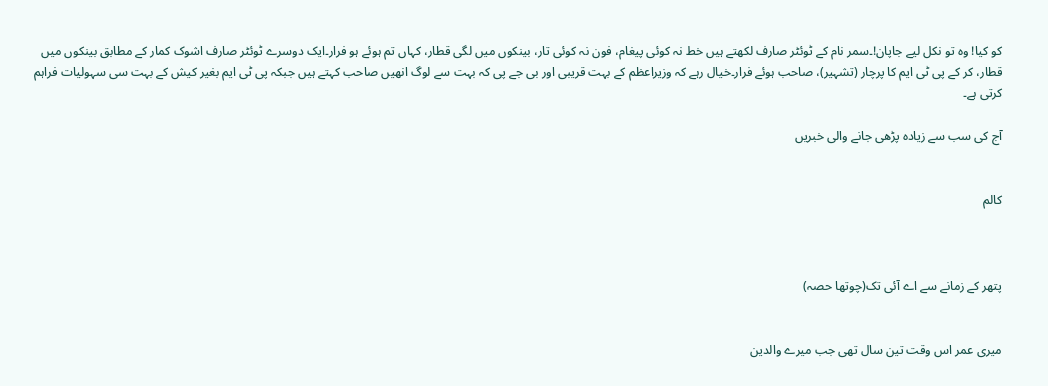کو کیا! وہ تو نکل لیے جاپان!۔سمر نام کے ٹوئٹر صارف لکھتے ہیں خط نہ کوئی پیغام، فون نہ کوئی تار، بینکوں میں لگی قطار، کہاں تم ہوئے ہو فرار۔ایک دوسرے ٹوئٹر صارف اشوک کمار کے مطابق بینکوں میں قطار، کر کے پی ٹی ایم کا پرچار (تشہیر)، صاحب ہوئے فرار۔خیال رہے کہ وزیراعظم کے بہت قریبی اور بی جے پی کہ بہت سے لوگ انھیں صاحب کہتے ہیں جبکہ پی ٹی ایم بغیر کیش کے بہت سی سہولیات فراہم کرتی ہے۔

آج کی سب سے زیادہ پڑھی جانے والی خبریں


کالم



پتھر کے زمانے سے اے آئی تک(چوتھا حصہ)


میری عمر اس وقت تین سال تھی جب میرے والدین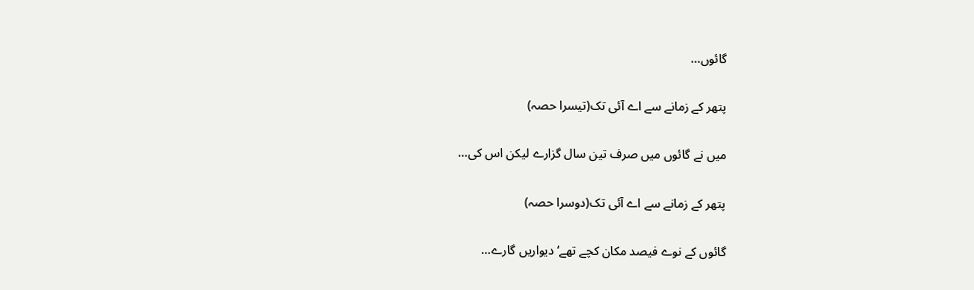گائوں…

پتھر کے زمانے سے اے آئی تک(تیسرا حصہ)

میں نے گائوں میں صرف تین سال گزارے لیکن اس کی…

پتھر کے زمانے سے اے آئی تک(دوسرا حصہ)

گائوں کے نوے فیصد مکان کچے تھے‘ دیواریں گارے…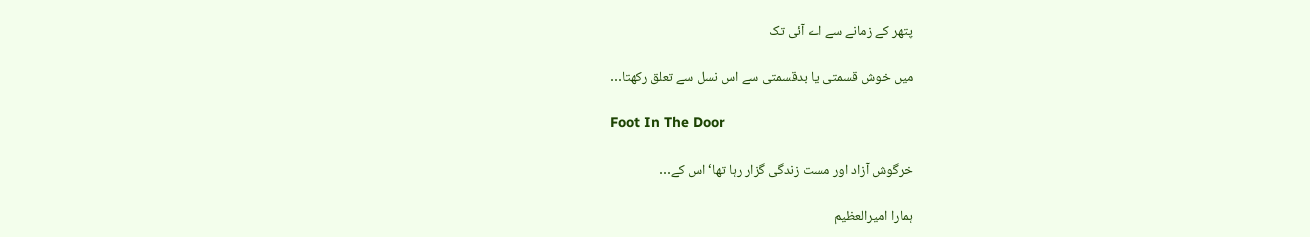پتھر کے زمانے سے اے آئی تک

میں خوش قسمتی یا بدقسمتی سے اس نسل سے تعلق رکھتا…

Foot In The Door

خرگوش آزاد اور مست زندگی گزار رہا تھا‘ اس کے…

ہمارا امیرالعظیم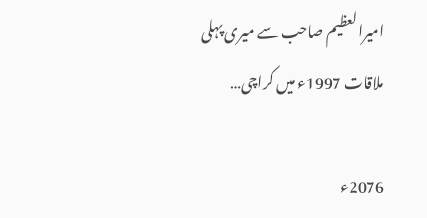امیرالعظیم صاحب سے میری پہلی ملاقات 1997ء میں کراچی…

2076ء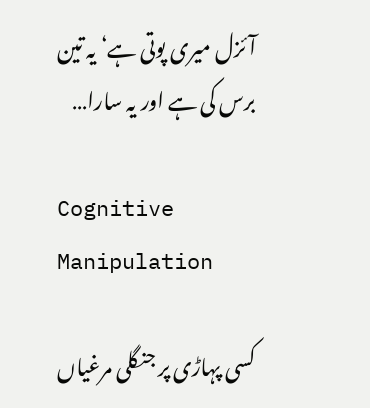آئزل میری پوتی ہے‘ یہ تین برس کی ہے اور یہ سارا…

Cognitive Manipulation

کسی پہاڑی پر جنگلی مرغیاں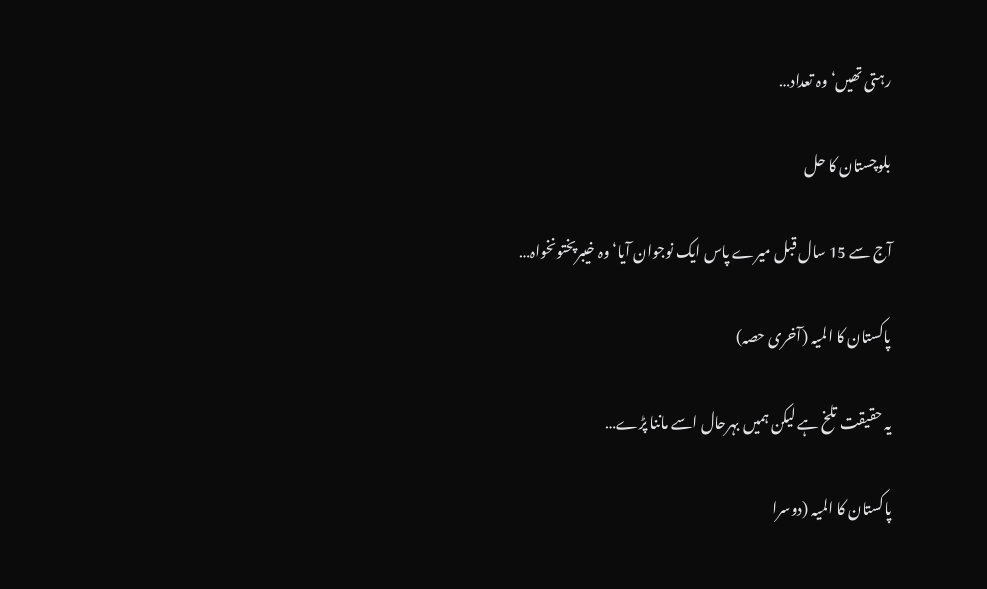رہتی تھیں‘ وہ تعداد…

بلوچستان کا حل

آج سے 15 سال قبل میرے پاس ایک نوجوان آیا‘ وہ خیبرپختونخواہ…

پاکستان کا المیہ (آخری حصہ)

یہ حقیقت تلخ ہے لیکن ہمیں بہرحال اسے ماننا پڑے…

پاکستان کا المیہ (دوسرا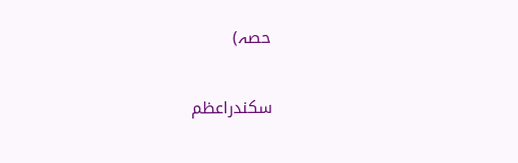حصہ)

سکندراعظم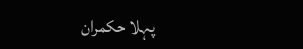پہلا حکمران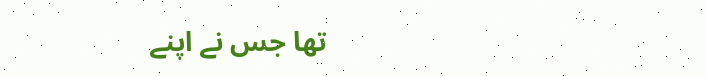تھا جس نے اپنے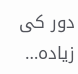دور کی زیادہ…